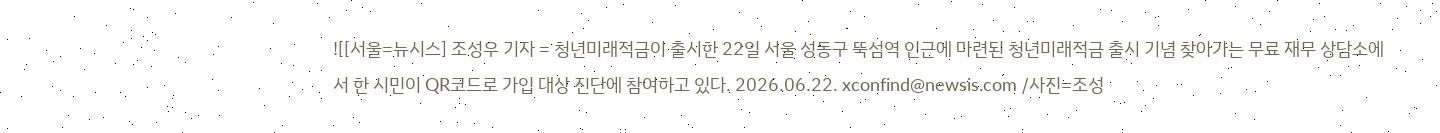![[서울=뉴시스] 조성우 기자 = 청년미래적금이 출시한 22일 서울 성동구 뚝섬역 인근에 마련된 청년미래적금 출시 기념 찾아가는 무료 재무 상담소에서 한 시민이 QR코드로 가입 대상 진단에 참여하고 있다. 2026.06.22. xconfind@newsis.com /사진=조성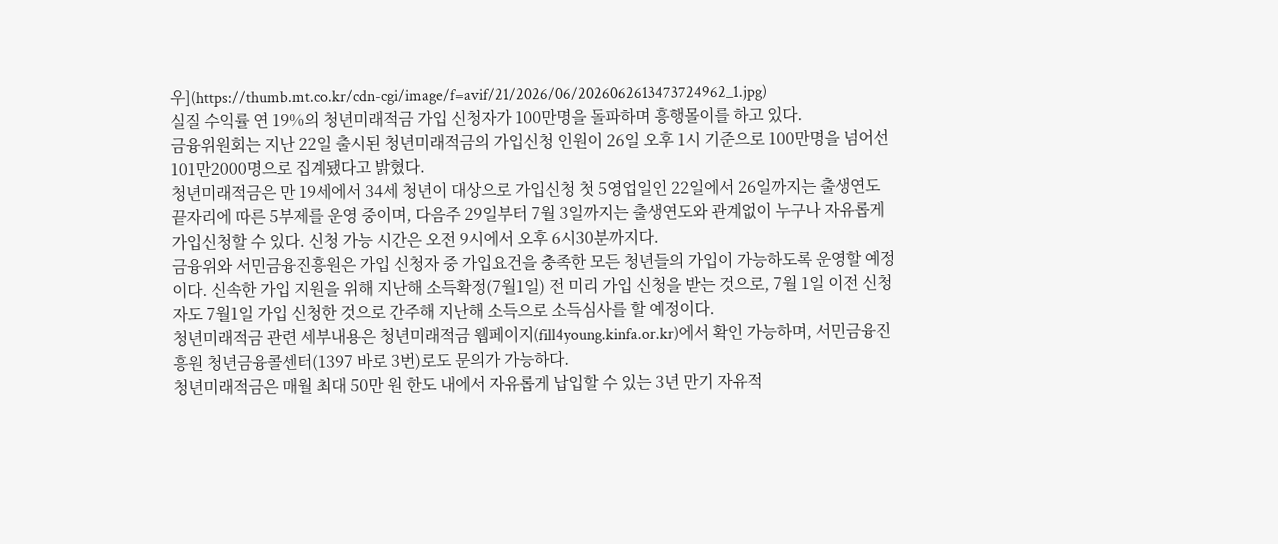우](https://thumb.mt.co.kr/cdn-cgi/image/f=avif/21/2026/06/2026062613473724962_1.jpg)
실질 수익률 연 19%의 청년미래적금 가입 신청자가 100만명을 돌파하며 흥행몰이를 하고 있다.
금융위원회는 지난 22일 출시된 청년미래적금의 가입신청 인원이 26일 오후 1시 기준으로 100만명을 넘어선 101만2000명으로 집계됐다고 밝혔다.
청년미래적금은 만 19세에서 34세 청년이 대상으로 가입신청 첫 5영업일인 22일에서 26일까지는 출생연도 끝자리에 따른 5부제를 운영 중이며, 다음주 29일부터 7월 3일까지는 출생연도와 관계없이 누구나 자유롭게 가입신청할 수 있다. 신청 가능 시간은 오전 9시에서 오후 6시30분까지다.
금융위와 서민금융진흥원은 가입 신청자 중 가입요건을 충족한 모든 청년들의 가입이 가능하도록 운영할 예정이다. 신속한 가입 지원을 위해 지난해 소득확정(7월1일) 전 미리 가입 신청을 받는 것으로, 7월 1일 이전 신청자도 7월1일 가입 신청한 것으로 간주해 지난해 소득으로 소득심사를 할 예정이다.
청년미래적금 관련 세부내용은 청년미래적금 웹페이지(fill4young.kinfa.or.kr)에서 확인 가능하며, 서민금융진흥원 청년금융콜센터(1397 바로 3번)로도 문의가 가능하다.
청년미래적금은 매월 최대 50만 원 한도 내에서 자유롭게 납입할 수 있는 3년 만기 자유적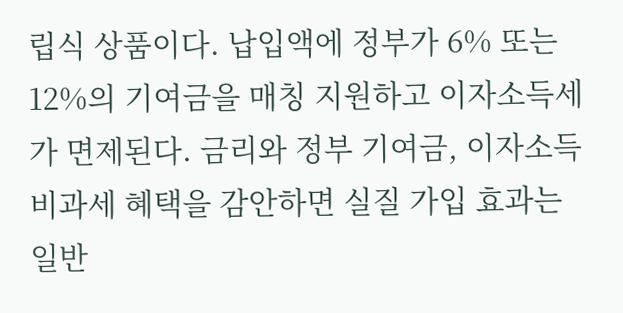립식 상품이다. 납입액에 정부가 6% 또는 12%의 기여금을 매칭 지원하고 이자소득세가 면제된다. 금리와 정부 기여금, 이자소득 비과세 혜택을 감안하면 실질 가입 효과는 일반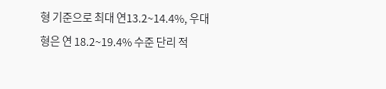형 기준으로 최대 연13.2~14.4%, 우대형은 연 18.2~19.4% 수준 단리 적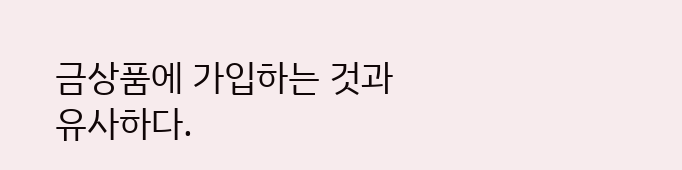금상품에 가입하는 것과 유사하다.